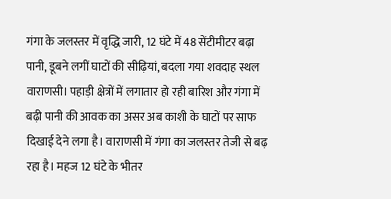गंगा के जलस्तर में वृद्धि जारी, 12 घंटे में 48 सेंटीमीटर बढ़ा पानी, डूबने लगीं घाटों की सीढ़ियां, बदला गया शवदाह स्थल
वाराणसी। पहाड़ी क्षेत्रों में लगातार हो रही बारिश और गंगा में बढ़ी पानी की आवक का असर अब काशी के घाटों पर साफ दिखाई देने लगा है। वाराणसी में गंगा का जलस्तर तेजी से बढ़ रहा है। महज 12 घंटे के भीतर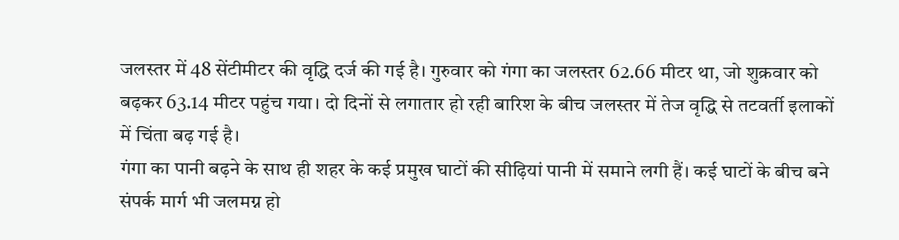जलस्तर में 48 सेंटीमीटर की वृद्धि दर्ज की गई है। गुरुवार को गंगा का जलस्तर 62.66 मीटर था, जो शुक्रवार को बढ़कर 63.14 मीटर पहुंच गया। दो दिनों से लगातार हो रही बारिश के बीच जलस्तर में तेज वृद्धि से तटवर्ती इलाकों में चिंता बढ़ गई है।
गंगा का पानी बढ़ने के साथ ही शहर के कई प्रमुख घाटों की सीढ़ियां पानी में समाने लगी हैं। कई घाटों के बीच बने संपर्क मार्ग भी जलमग्न हो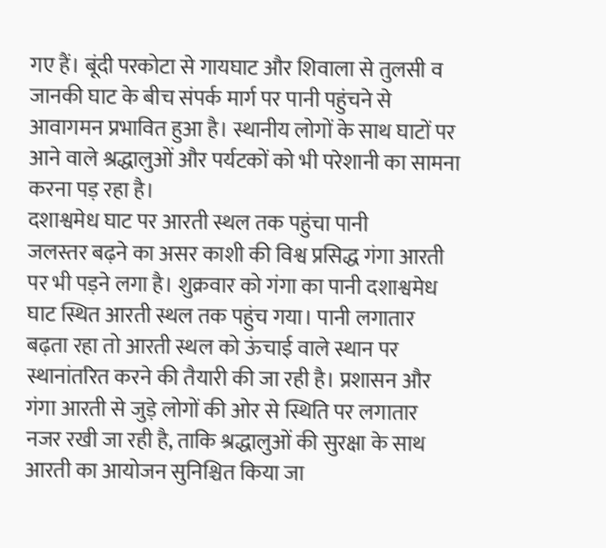गए हैं। बूंदी परकोटा से गायघाट और शिवाला से तुलसी व जानकी घाट के बीच संपर्क मार्ग पर पानी पहुंचने से आवागमन प्रभावित हुआ है। स्थानीय लोगों के साथ घाटों पर आने वाले श्रद्धालुओं और पर्यटकों को भी परेशानी का सामना करना पड़ रहा है।
दशाश्वमेध घाट पर आरती स्थल तक पहुंचा पानी
जलस्तर बढ़ने का असर काशी की विश्व प्रसिद्ध गंगा आरती पर भी पड़ने लगा है। शुक्रवार को गंगा का पानी दशाश्वमेध घाट स्थित आरती स्थल तक पहुंच गया। पानी लगातार बढ़ता रहा तो आरती स्थल को ऊंचाई वाले स्थान पर स्थानांतरित करने की तैयारी की जा रही है। प्रशासन और गंगा आरती से जुड़े लोगों की ओर से स्थिति पर लगातार नजर रखी जा रही है, ताकि श्रद्धालुओं की सुरक्षा के साथ आरती का आयोजन सुनिश्चित किया जा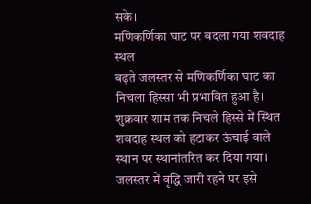सके।
मणिकर्णिका घाट पर बदला गया शवदाह स्थल
बढ़ते जलस्तर से मणिकर्णिका घाट का निचला हिस्सा भी प्रभावित हुआ है। शुक्रवार शाम तक निचले हिस्से में स्थित शवदाह स्थल को हटाकर ऊंचाई वाले स्थान पर स्थानांतरित कर दिया गया। जलस्तर में वृद्धि जारी रहने पर इसे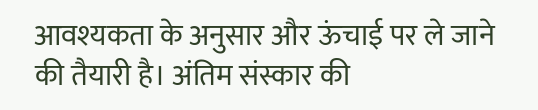आवश्यकता के अनुसार और ऊंचाई पर ले जाने की तैयारी है। अंतिम संस्कार की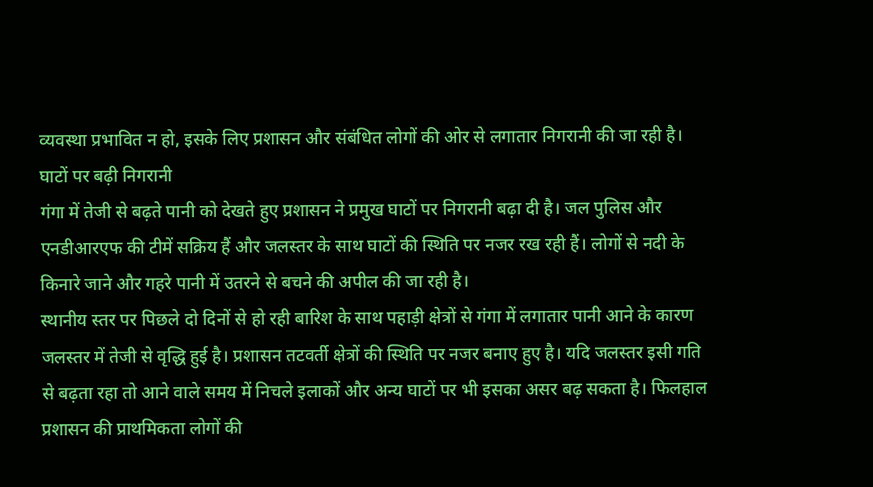व्यवस्था प्रभावित न हो, इसके लिए प्रशासन और संबंधित लोगों की ओर से लगातार निगरानी की जा रही है।
घाटों पर बढ़ी निगरानी
गंगा में तेजी से बढ़ते पानी को देखते हुए प्रशासन ने प्रमुख घाटों पर निगरानी बढ़ा दी है। जल पुलिस और एनडीआरएफ की टीमें सक्रिय हैं और जलस्तर के साथ घाटों की स्थिति पर नजर रख रही हैं। लोगों से नदी के किनारे जाने और गहरे पानी में उतरने से बचने की अपील की जा रही है।
स्थानीय स्तर पर पिछले दो दिनों से हो रही बारिश के साथ पहाड़ी क्षेत्रों से गंगा में लगातार पानी आने के कारण जलस्तर में तेजी से वृद्धि हुई है। प्रशासन तटवर्ती क्षेत्रों की स्थिति पर नजर बनाए हुए है। यदि जलस्तर इसी गति से बढ़ता रहा तो आने वाले समय में निचले इलाकों और अन्य घाटों पर भी इसका असर बढ़ सकता है। फिलहाल प्रशासन की प्राथमिकता लोगों की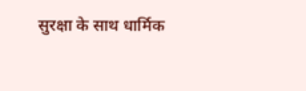सुरक्षा के साथ धार्मिक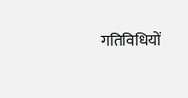गतिविधियों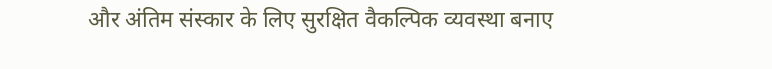और अंतिम संस्कार के लिए सुरक्षित वैकल्पिक व्यवस्था बनाए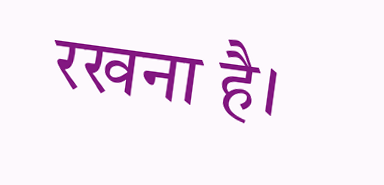रखना है।